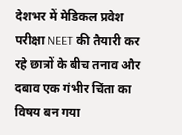देशभर में मेडिकल प्रवेश परीक्षा NEET की तैयारी कर रहे छात्रों के बीच तनाव और दबाव एक गंभीर चिंता का विषय बन गया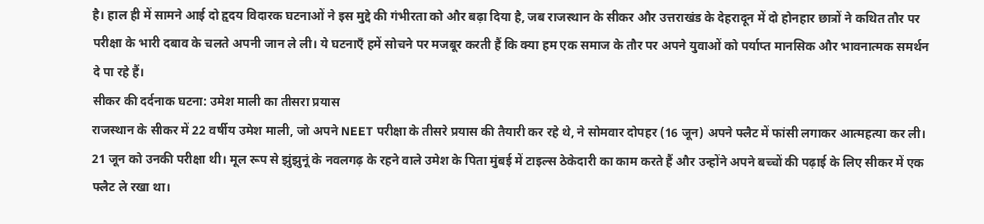है। हाल ही में सामने आई दो हृदय विदारक घटनाओं ने इस मुद्दे की गंभीरता को और बढ़ा दिया है, जब राजस्थान के सीकर और उत्तराखंड के देहरादून में दो होनहार छात्रों ने कथित तौर पर परीक्षा के भारी दबाव के चलते अपनी जान ले ली। ये घटनाएँ हमें सोचने पर मजबूर करती हैं कि क्या हम एक समाज के तौर पर अपने युवाओं को पर्याप्त मानसिक और भावनात्मक समर्थन दे पा रहे हैं।
सीकर की दर्दनाक घटना: उमेश माली का तीसरा प्रयास
राजस्थान के सीकर में 22 वर्षीय उमेश माली, जो अपने NEET परीक्षा के तीसरे प्रयास की तैयारी कर रहे थे, ने सोमवार दोपहर (16 जून) अपने फ्लैट में फांसी लगाकर आत्महत्या कर ली। 21 जून को उनकी परीक्षा थी। मूल रूप से झुंझुनूं के नवलगढ़ के रहने वाले उमेश के पिता मुंबई में टाइल्स ठेकेदारी का काम करते हैं और उन्होंने अपने बच्चों की पढ़ाई के लिए सीकर में एक फ्लैट ले रखा था।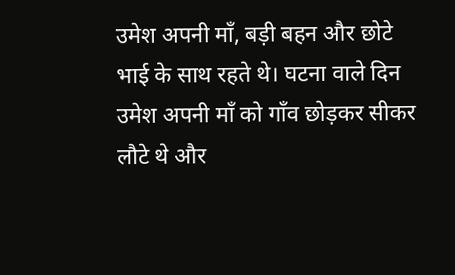उमेश अपनी माँ, बड़ी बहन और छोटे भाई के साथ रहते थे। घटना वाले दिन उमेश अपनी माँ को गाँव छोड़कर सीकर लौटे थे और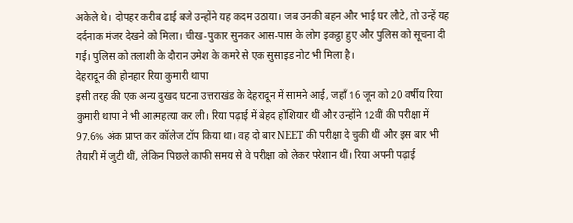अकेले थे। दोपहर करीब ढाई बजे उन्होंने यह कदम उठाया। जब उनकी बहन और भाई घर लौटे, तो उन्हें यह दर्दनाक मंजर देखने को मिला। चीख-पुकार सुनकर आस-पास के लोग इकट्ठा हुए और पुलिस को सूचना दी गई। पुलिस को तलाशी के दौरान उमेश के कमरे से एक सुसाइड नोट भी मिला है।
देहरादून की होनहार रिया कुमारी थापा
इसी तरह की एक अन्य दुखद घटना उत्तराखंड के देहरादून में सामने आई, जहाँ 16 जून को 20 वर्षीय रिया कुमारी थापा ने भी आत्महत्या कर ली। रिया पढ़ाई में बेहद होशियार थीं और उन्होंने 12वीं की परीक्षा में 97.6% अंक प्राप्त कर कॉलेज टॉप किया था। वह दो बार NEET की परीक्षा दे चुकी थीं और इस बार भी तैयारी में जुटी थीं, लेकिन पिछले काफी समय से वे परीक्षा को लेकर परेशान थीं। रिया अपनी पढ़ाई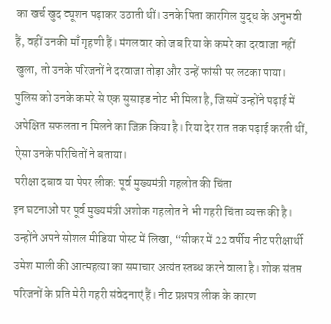का खर्च खुद ट्यूशन पढ़ाकर उठाती थीं। उनके पिता कारगिल युद्ध के अनुभवी हैं, वहीं उनकी माँ गृहणी हैं। मंगलवार को जब रिया के कमरे का दरवाजा नहीं खुला, तो उनके परिजनों ने दरवाजा तोड़ा और उन्हें फांसी पर लटका पाया। पुलिस को उनके कमरे से एक सुसाइड नोट भी मिला है, जिसमें उन्होंने पढ़ाई में अपेक्षित सफलता न मिलने का जिक्र किया है। रिया देर रात तक पढ़ाई करती थीं, ऐसा उनके परिचितों ने बताया।
परीक्षा दबाव या पेपर लीक: पूर्व मुख्यमंत्री गहलोत की चिंता
इन घटनाओं पर पूर्व मुख्यमंत्री अशोक गहलोत ने भी गहरी चिंता व्यक्त की है। उन्होंने अपने सोशल मीडिया पोस्ट में लिखा, “सीकर में 22 वर्षीय नीट परीक्षार्थी उमेश माली की आत्महत्या का समाचार अत्यंत स्तब्ध करने वाला है। शोक संतप्त परिजनों के प्रति मेरी गहरी संवेदनाएं हैं। नीट प्रश्नपत्र लीक के कारण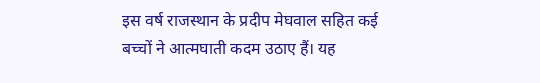इस वर्ष राजस्थान के प्रदीप मेघवाल सहित कई बच्चों ने आत्मघाती कदम उठाए हैं। यह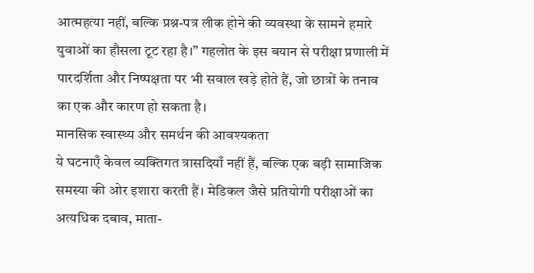आत्महत्या नहीं, बल्कि प्रश्न-पत्र लीक होने की व्यवस्था के सामने हमारे युवाओं का हौसला टूट रहा है।” गहलोत के इस बयान से परीक्षा प्रणाली में पारदर्शिता और निष्पक्षता पर भी सवाल खड़े होते हैं, जो छात्रों के तनाव का एक और कारण हो सकता है।
मानसिक स्वास्थ्य और समर्थन की आवश्यकता
ये घटनाएँ केवल व्यक्तिगत त्रासदियाँ नहीं हैं, बल्कि एक बड़ी सामाजिक समस्या की ओर इशारा करती हैं। मेडिकल जैसे प्रतियोगी परीक्षाओं का अत्यधिक दबाव, माता-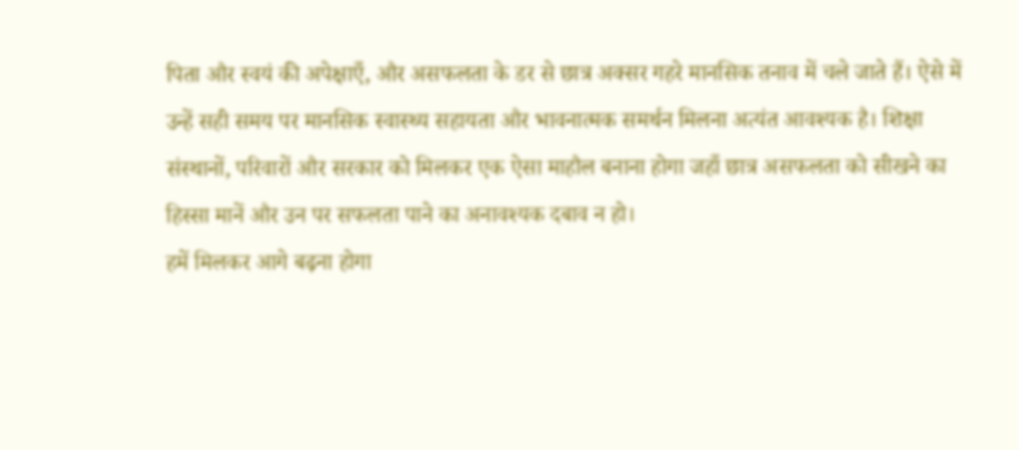पिता और स्वयं की अपेक्षाएँ, और असफलता के डर से छात्र अक्सर गहरे मानसिक तनाव में चले जाते हैं। ऐसे में उन्हें सही समय पर मानसिक स्वास्थ्य सहायता और भावनात्मक समर्थन मिलना अत्यंत आवश्यक है। शिक्षा संस्थानों, परिवारों और सरकार को मिलकर एक ऐसा माहौल बनाना होगा जहाँ छात्र असफलता को सीखने का हिस्सा मानें और उन पर सफलता पाने का अनावश्यक दबाव न हो।
हमें मिलकर आगे बढ़ना होगा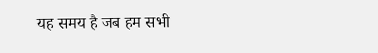यह समय है जब हम सभी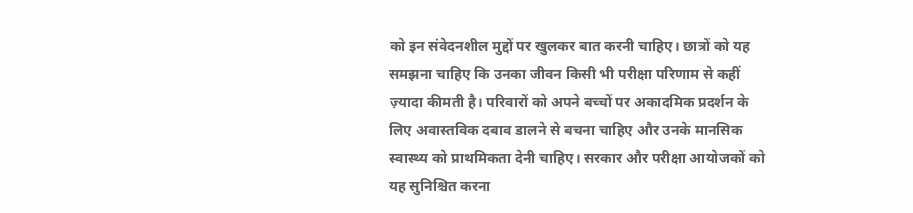को इन संवेदनशील मुद्दों पर खुलकर बात करनी चाहिए। छात्रों को यह समझना चाहिए कि उनका जीवन किसी भी परीक्षा परिणाम से कहीं ज़्यादा कीमती है। परिवारों को अपने बच्चों पर अकादमिक प्रदर्शन के लिए अवास्तविक दबाव डालने से बचना चाहिए और उनके मानसिक स्वास्थ्य को प्राथमिकता देनी चाहिए। सरकार और परीक्षा आयोजकों को यह सुनिश्चित करना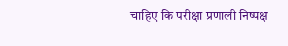चाहिए कि परीक्षा प्रणाली निष्पक्ष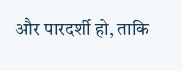और पारदर्शी हो, ताकि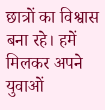छात्रों का विश्वास बना रहे। हमें मिलकर अपने युवाओं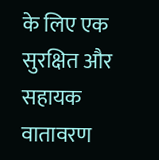के लिए एक सुरक्षित और सहायक वातावरण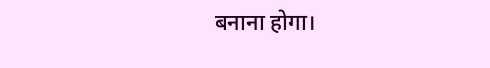बनाना होगा।